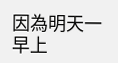因為明天一早上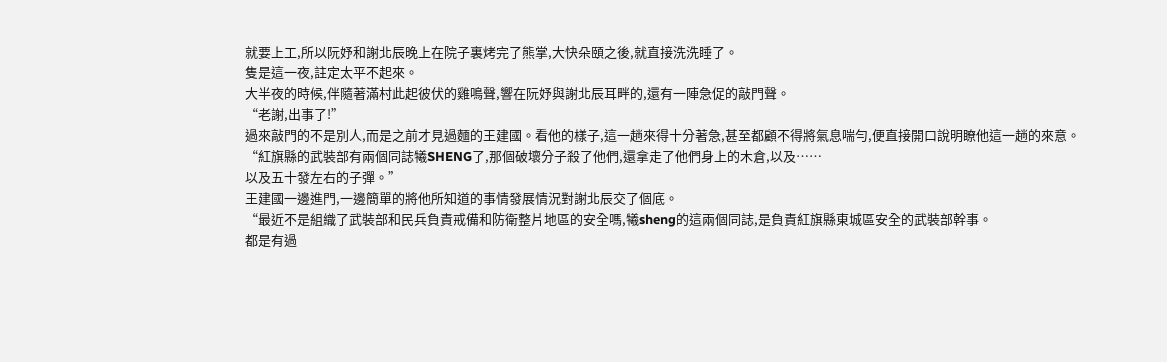就要上工,所以阮妤和謝北辰晚上在院子裏烤完了熊掌,大快朵頤之後,就直接洗洗睡了。
隻是這一夜,註定太平不起來。
大半夜的時候,伴隨著滿村此起彼伏的雞鳴聲,響在阮妤與謝北辰耳畔的,還有一陣急促的敲門聲。
“老謝,出事了!”
過來敲門的不是別人,而是之前才見過麵的王建國。看他的樣子,這一趟來得十分著急,甚至都顧不得將氣息喘勻,便直接開口說明瞭他這一趟的來意。
“紅旗縣的武裝部有兩個同誌犧SHENG了,那個破壞分子殺了他們,還拿走了他們身上的木倉,以及……
以及五十發左右的子彈。”
王建國一邊進門,一邊簡單的將他所知道的事情發展情況對謝北辰交了個底。
“最近不是組織了武裝部和民兵負責戒備和防衛整片地區的安全嗎,犧sheng的這兩個同誌,是負責紅旗縣東城區安全的武裝部幹事。
都是有過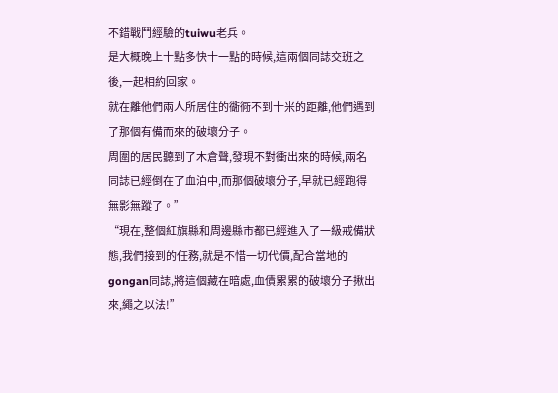不錯戰鬥經驗的tuiwu老兵。
是大概晚上十點多快十一點的時候,這兩個同誌交班之後,一起相約回家。
就在離他們兩人所居住的衚衕不到十米的距離,他們遇到了那個有備而來的破壞分子。
周圍的居民聽到了木倉聲,發現不對衝出來的時候,兩名同誌已經倒在了血泊中,而那個破壞分子,早就已經跑得無影無蹤了。”
“現在,整個紅旗縣和周邊縣市都已經進入了一級戒備狀態,我們接到的任務,就是不惜一切代價,配合當地的gongan同誌,將這個藏在暗處,血債累累的破壞分子揪出來,繩之以法!”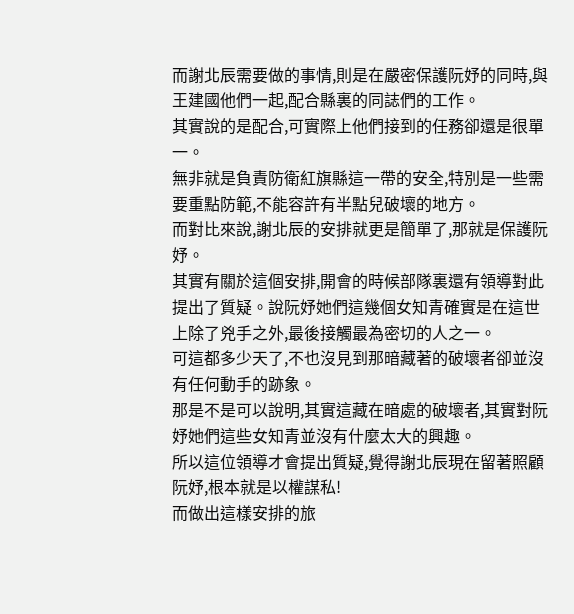而謝北辰需要做的事情,則是在嚴密保護阮妤的同時,與王建國他們一起,配合縣裏的同誌們的工作。
其實說的是配合,可實際上他們接到的任務卻還是很單一。
無非就是負責防衛紅旗縣這一帶的安全,特別是一些需要重點防範,不能容許有半點兒破壞的地方。
而對比來說,謝北辰的安排就更是簡單了,那就是保護阮妤。
其實有關於這個安排,開會的時候部隊裏還有領導對此提出了質疑。說阮妤她們這幾個女知青確實是在這世上除了兇手之外,最後接觸最為密切的人之一。
可這都多少天了,不也沒見到那暗藏著的破壞者卻並沒有任何動手的跡象。
那是不是可以說明,其實這藏在暗處的破壞者,其實對阮妤她們這些女知青並沒有什麼太大的興趣。
所以這位領導才會提出質疑,覺得謝北辰現在留著照顧阮妤,根本就是以權謀私!
而做出這樣安排的旅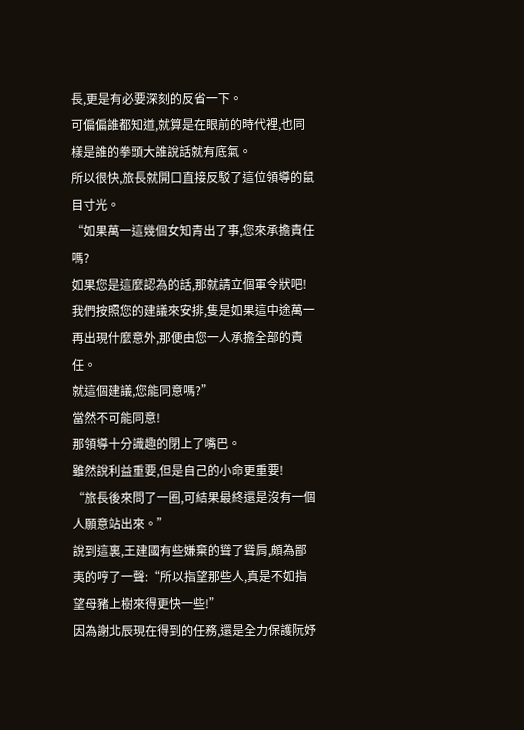長,更是有必要深刻的反省一下。
可偏偏誰都知道,就算是在眼前的時代裡,也同樣是誰的拳頭大誰說話就有底氣。
所以很快,旅長就開口直接反駁了這位領導的鼠目寸光。
“如果萬一這幾個女知青出了事,您來承擔責任嗎?
如果您是這麼認為的話,那就請立個軍令狀吧!
我們按照您的建議來安排,隻是如果這中途萬一再出現什麼意外,那便由您一人承擔全部的責任。
就這個建議,您能同意嗎?”
當然不可能同意!
那領導十分識趣的閉上了嘴巴。
雖然說利益重要,但是自己的小命更重要!
“旅長後來問了一圈,可結果最終還是沒有一個人願意站出來。”
說到這裏,王建國有些嫌棄的聳了聳肩,頗為鄙夷的哼了一聲:“所以指望那些人,真是不如指望母豬上樹來得更快一些!”
因為謝北辰現在得到的任務,還是全力保護阮妤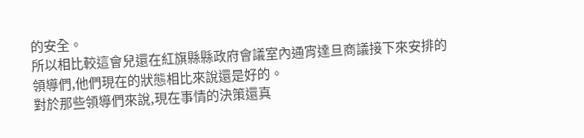的安全。
所以相比較這會兒還在紅旗縣縣政府會議室內通宵達旦商議接下來安排的領導們,他們現在的狀態相比來說還是好的。
對於那些領導們來說,現在事情的決策還真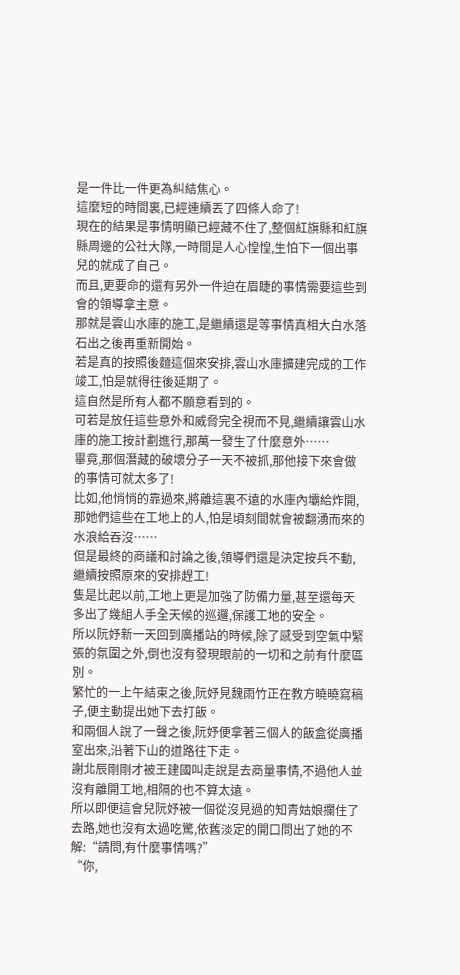是一件比一件更為糾結焦心。
這麼短的時間裏,已經連續丟了四條人命了!
現在的結果是事情明顯已經藏不住了,整個紅旗縣和紅旗縣周邊的公社大隊,一時間是人心惶惶,生怕下一個出事兒的就成了自己。
而且,更要命的還有另外一件迫在眉睫的事情需要這些到會的領導拿主意。
那就是雲山水庫的施工,是繼續還是等事情真相大白水落石出之後再重新開始。
若是真的按照後麵這個來安排,雲山水庫擴建完成的工作竣工,怕是就得往後延期了。
這自然是所有人都不願意看到的。
可若是放任這些意外和威脅完全視而不見,繼續讓雲山水庫的施工按計劃進行,那萬一發生了什麼意外……
畢竟,那個潛藏的破壞分子一天不被抓,那他接下來會做的事情可就太多了!
比如,他悄悄的靠過來,將離這裏不遠的水庫內壩給炸開,那她們這些在工地上的人,怕是頃刻間就會被翻湧而來的水浪給吞沒……
但是最終的商議和討論之後,領導們還是決定按兵不動,繼續按照原來的安排趕工!
隻是比起以前,工地上更是加強了防備力量,甚至還每天多出了幾組人手全天候的巡邏,保護工地的安全。
所以阮妤新一天回到廣播站的時候,除了感受到空氣中緊張的氛圍之外,倒也沒有發現眼前的一切和之前有什麼區別。
繁忙的一上午結束之後,阮妤見魏雨竹正在教方曉曉寫稿子,便主動提出她下去打飯。
和兩個人說了一聲之後,阮妤便拿著三個人的飯盒從廣播室出來,沿著下山的道路往下走。
謝北辰剛剛才被王建國叫走說是去商量事情,不過他人並沒有離開工地,相隔的也不算太遠。
所以即便這會兒阮妤被一個從沒見過的知青姑娘攔住了去路,她也沒有太過吃驚,依舊淡定的開口問出了她的不解:“請問,有什麼事情嗎?”
“你,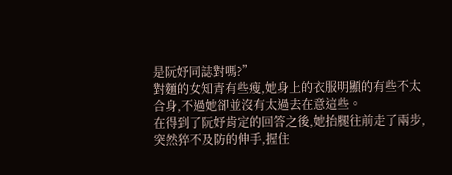是阮妤同誌對嗎?”
對麵的女知青有些瘦,她身上的衣服明顯的有些不太合身,不過她卻並沒有太過去在意這些。
在得到了阮妤肯定的回答之後,她抬腿往前走了兩步,突然猝不及防的伸手,握住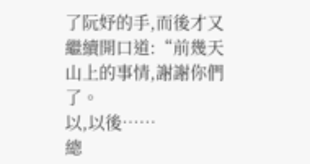了阮妤的手,而後才又繼續開口道:“前幾天山上的事情,謝謝你們了。
以,以後……
總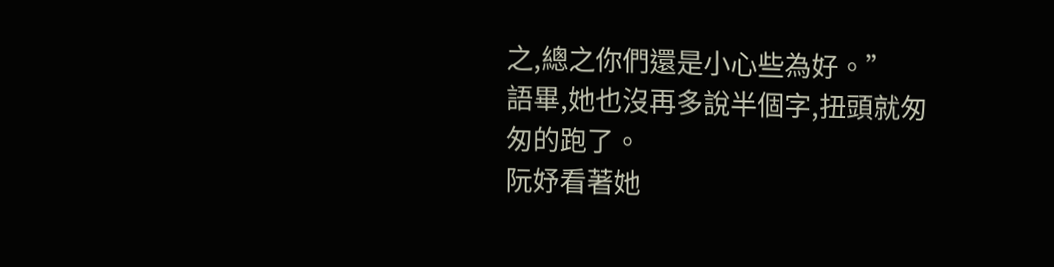之,總之你們還是小心些為好。”
語畢,她也沒再多說半個字,扭頭就匆匆的跑了。
阮妤看著她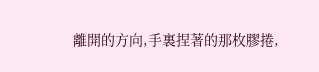離開的方向,手裏捏著的那枚膠捲,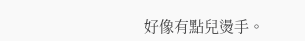好像有點兒燙手。